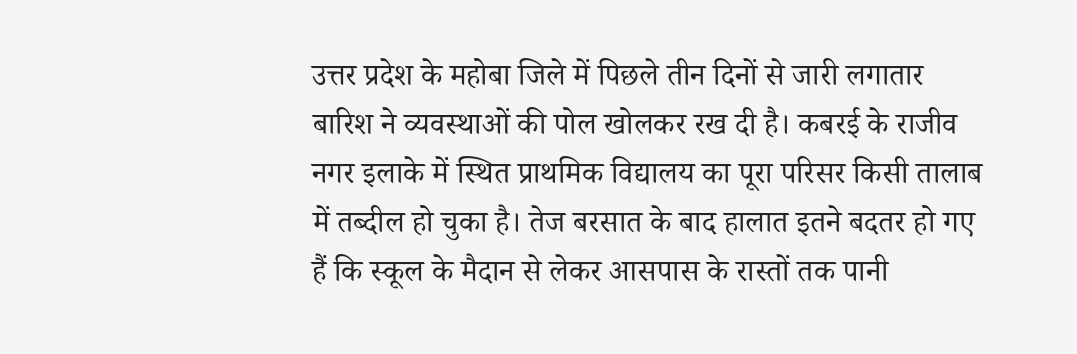उत्तर प्रदेश के महोबा जिले में पिछले तीन दिनों से जारी लगातार बारिश ने व्यवस्थाओं की पोल खोलकर रख दी है। कबरई के राजीव नगर इलाके में स्थित प्राथमिक विद्यालय का पूरा परिसर किसी तालाब में तब्दील हो चुका है। तेज बरसात के बाद हालात इतने बदतर हो गए हैं कि स्कूल के मैदान से लेकर आसपास के रास्तों तक पानी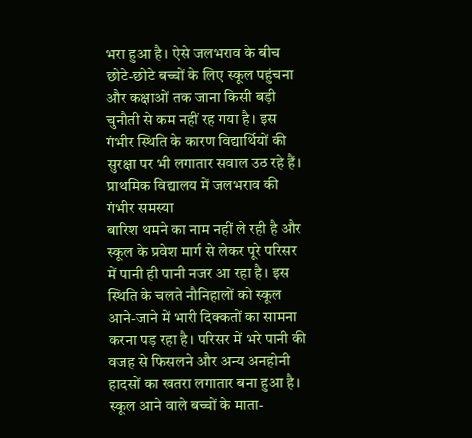भरा हुआ है। ऐसे जलभराव के बीच छोटे-छोटे बच्चों के लिए स्कूल पहुंचना और कक्षाओं तक जाना किसी बड़ी चुनौती से कम नहीं रह गया है। इस गंभीर स्थिति के कारण विद्यार्थियों की सुरक्षा पर भी लगातार सवाल उठ रहे हैं।
प्राथमिक विद्यालय में जलभराव की गंभीर समस्या
बारिश थमने का नाम नहीं ले रही है और स्कूल के प्रवेश मार्ग से लेकर पूरे परिसर में पानी ही पानी नजर आ रहा है। इस स्थिति के चलते नौनिहालों को स्कूल आने-जाने में भारी दिक्कतों का सामना करना पड़ रहा है। परिसर में भरे पानी की वजह से फिसलने और अन्य अनहोनी हादसों का खतरा लगातार बना हुआ है। स्कूल आने वाले बच्चों के माता-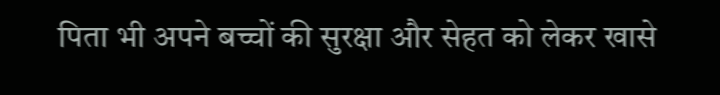पिता भी अपने बच्चों की सुरक्षा और सेहत को लेकर खासे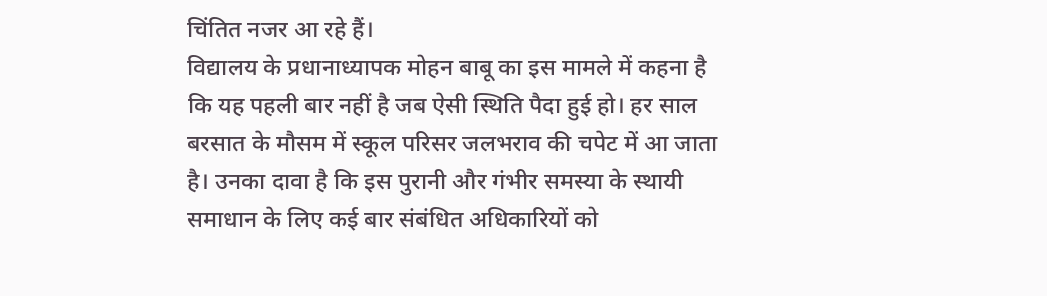चिंतित नजर आ रहे हैं।
विद्यालय के प्रधानाध्यापक मोहन बाबू का इस मामले में कहना है कि यह पहली बार नहीं है जब ऐसी स्थिति पैदा हुई हो। हर साल बरसात के मौसम में स्कूल परिसर जलभराव की चपेट में आ जाता है। उनका दावा है कि इस पुरानी और गंभीर समस्या के स्थायी समाधान के लिए कई बार संबंधित अधिकारियों को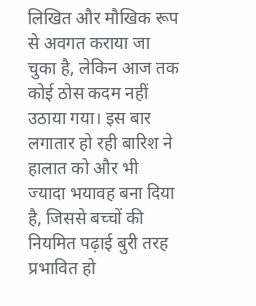लिखित और मौखिक रूप से अवगत कराया जा चुका है, लेकिन आज तक कोई ठोस कदम नहीं उठाया गया। इस बार लगातार हो रही बारिश ने हालात को और भी ज्यादा भयावह बना दिया है, जिससे बच्चों की नियमित पढ़ाई बुरी तरह प्रभावित हो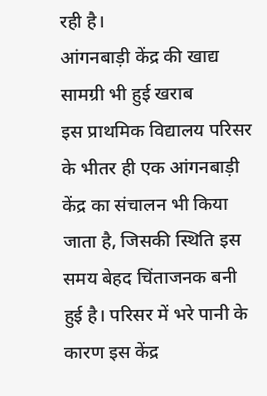रही है।
आंगनबाड़ी केंद्र की खाद्य सामग्री भी हुई खराब
इस प्राथमिक विद्यालय परिसर के भीतर ही एक आंगनबाड़ी केंद्र का संचालन भी किया जाता है, जिसकी स्थिति इस समय बेहद चिंताजनक बनी हुई है। परिसर में भरे पानी के कारण इस केंद्र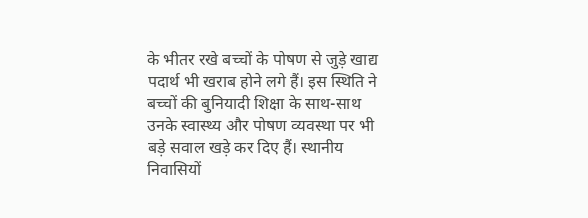के भीतर रखे बच्चों के पोषण से जुड़े खाद्य पदार्थ भी खराब होने लगे हैं। इस स्थिति ने बच्चों की बुनियादी शिक्षा के साथ-साथ उनके स्वास्थ्य और पोषण व्यवस्था पर भी बड़े सवाल खड़े कर दिए हैं। स्थानीय निवासियों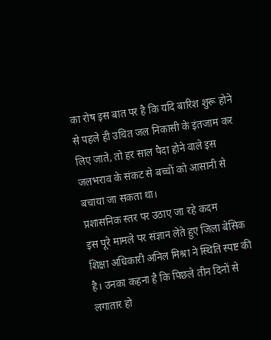का रोष इस बात पर है कि यदि बारिश शुरू होने से पहले ही उचित जल निकासी के इंतजाम कर लिए जाते, तो हर साल पैदा होने वाले इस जलभराव के संकट से बच्चों को आसानी से बचाया जा सकता था।
प्रशासनिक स्तर पर उठाए जा रहे कदम
इस पूरे मामले पर संज्ञान लेते हुए जिला बेसिक शिक्षा अधिकारी अनिल मिश्रा ने स्थिति स्पष्ट की है। उनका कहना है कि पिछले तीन दिनों से लगातार हो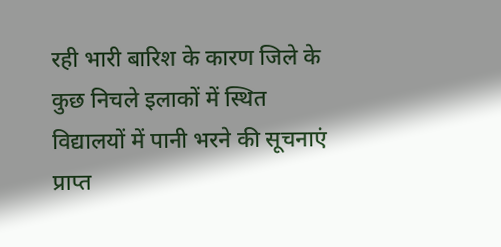रही भारी बारिश के कारण जिले के कुछ निचले इलाकों में स्थित विद्यालयों में पानी भरने की सूचनाएं प्राप्त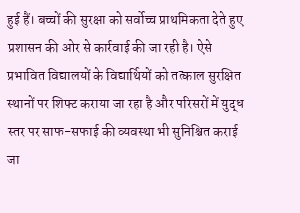हुई हैं। बच्चों की सुरक्षा को सर्वोच्च प्राथमिकता देते हुए प्रशासन की ओर से कार्रवाई की जा रही है। ऐसे प्रभावित विद्यालयों के विद्यार्थियों को तत्काल सुरक्षित स्थानों पर शिफ्ट कराया जा रहा है और परिसरों में युद्ध स्तर पर साफ-सफाई की व्यवस्था भी सुनिश्चित कराई जा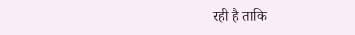रही है ताकि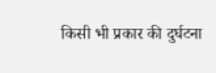किसी भी प्रकार की दुर्घटना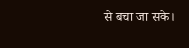से बचा जा सके।